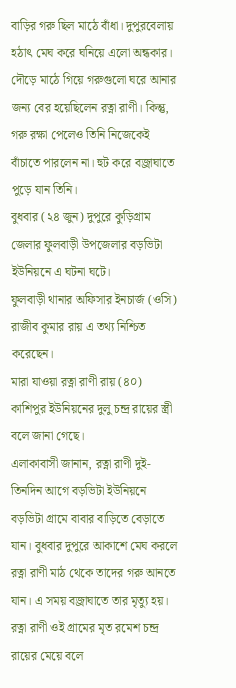বাড়ির গরু ছিল মাঠে বাঁধা। দুপুরবেলায় হঠাৎ মেঘ করে ঘনিয়ে এলো অন্ধকার। দৌড়ে মাঠে গিয়ে গরুগুলো ঘরে আনার জন্য বের হয়েছিলেন রত্না রাণী। কিন্তু, গরু রক্ষা পেলেও তিনি নিজেকেই বাঁচাতে পারলেন না। হুট করে বজ্রাঘাতে পুড়ে যান তিনি।
বুধবার (২৪ জুন) দুপুরে কুড়িগ্রাম জেলার ফুলবাড়ী উপজেলার বড়ভিটা ইউনিয়নে এ ঘটনা ঘটে।
ফুলবাড়ী থানার অফিসার ইনচার্জ (ওসি) রাজীব কুমার রায় এ তথ্য নিশ্চিত করেছেন।
মারা যাওয়া রত্না রাণী রায় (৪০) কাশিপুর ইউনিয়নের দুলু চন্দ্র রায়ের স্ত্রী বলে জানা গেছে।
এলাকাবাসী জানান, রত্না রাণী দুই-তিনদিন আগে বড়ভিটা ইউনিয়নে বড়ভিটা গ্রামে বাবার বাড়িতে বেড়াতে যান। বুধবার দুপুরে আকাশে মেঘ করলে রত্না রাণী মাঠ থেকে তাদের গরু আনতে যান। এ সময় বজ্রাঘাতে তার মৃত্যু হয়। রত্না রাণী ওই গ্রামের মৃত রমেশ চন্দ্র রায়ের মেয়ে বলে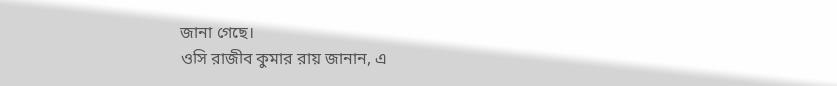জানা গেছে।
ওসি রাজীব কুমার রায় জানান, এ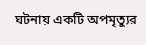ঘটনায় একটি অপমৃত্যুর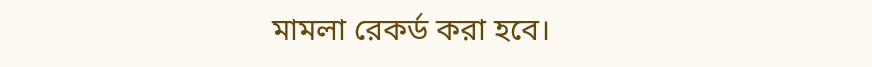মামলা রেকর্ড করা হবে।